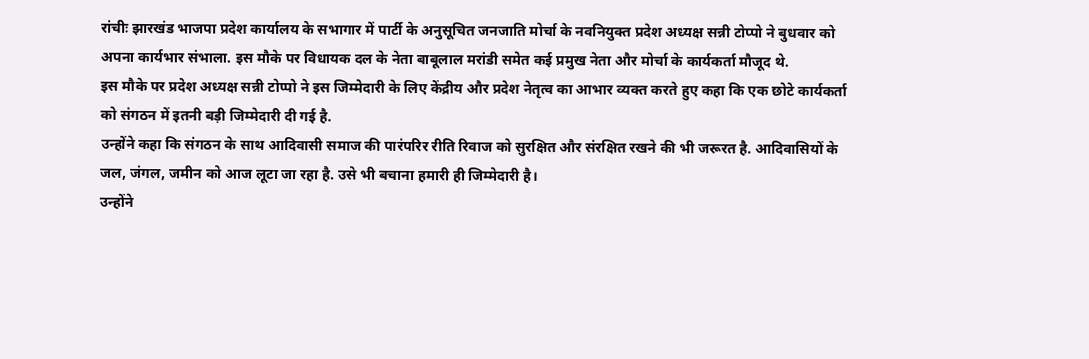रांचीः झारखंड भाजपा प्रदेश कार्यालय के सभागार में पार्टी के अनुसूचित जनजाति मोर्चा के नवनियुक्त प्रदेश अध्यक्ष सन्नी टोप्पो ने बुधवार को अपना कार्यभार संभाला. इस मौके पर विधायक दल के नेता बाबूलाल मरांडी समेत कई प्रमुख नेता और मोर्चा के कार्यकर्ता मौजूद थे.
इस मौके पर प्रदेश अध्यक्ष सन्नी टोप्पो ने इस जिम्मेदारी के लिए केंद्रीय और प्रदेश नेतृत्व का आभार व्यक्त करते हुए कहा कि एक छोटे कार्यकर्ता को संगठन में इतनी बड़ी जिम्मेदारी दी गई है.
उन्होंने कहा कि संगठन के साथ आदिवासी समाज की पारंपरिर रीति रिवाज को सुरक्षित और संरक्षित रखने की भी जरूरत है. आदिवासियों के जल, जंगल, जमीन को आज लूटा जा रहा है. उसे भी बचाना हमारी ही जिम्मेदारी है।
उन्होंने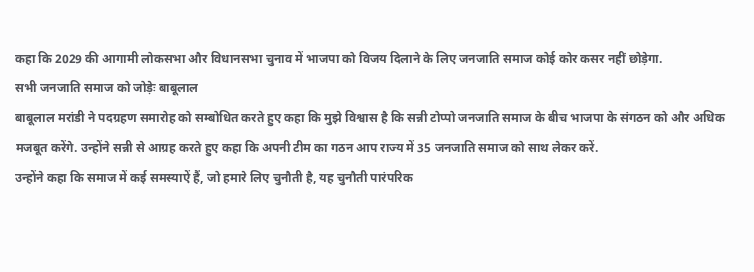कहा कि 2029 की आगामी लोकसभा और विधानसभा चुनाव में भाजपा को विजय दिलाने के लिए जनजाति समाज कोई कोर कसर नहीं छोड़ेगा.
सभी जनजाति समाज को जोड़ेः बाबूलाल
बाबूलाल मरांडी ने पदग्रहण समारोह को सम्बोधित करते हुए कहा कि मुझे विश्वास है कि सन्नी टोप्पो जनजाति समाज के बीच भाजपा के संगठन को और अधिक मजबूत करेंगे. उन्होंने सन्नी से आग्रह करते हुए कहा कि अपनी टीम का गठन आप राज्य में 35 जनजाति समाज को साथ लेकर करें.
उन्होंने कहा कि समाज में कई समस्याऐं हैं, जो हमारे लिए चुनौती है, यह चुनौती पारंपरिक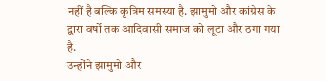नहीं है बल्कि कृत्रिम समस्या है. झामुमो और कांग्रेस के द्वारा वर्षो तक आदिवासी समाज को लूटा और ठगा गया है.
उन्होंने झामुमो और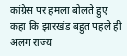कांग्रेस पर हमला बोलते हुए कहा कि झारखंड बहुत पहले ही अलग राज्य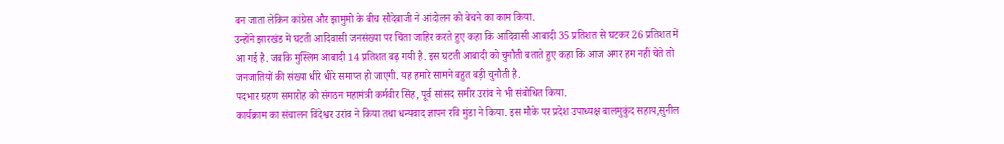बन जाता लेकिन कांग्रेस और झामुमो के बीच सौदेबाजी ने आंदोलन को बेचने का काम किया.
उन्होंने झारखंड में घटती आदिवासी जनसंख्या पर चिंता जाहिर करते हुए कहा कि आदिवासी आबादी 35 प्रतिशत से घटकर 26 प्रतिशत में आ गई है. जबकि मुस्लिम आबादी 14 प्रतिशत बढ़ गयी है. इस घटती आबादी को चुनौती बताते हुए कहा कि आज अगर हम नहीं चेते तो जनजातियों की संख्या धीरे धीरे समाप्त हो जाएगी. यह हमारे सामने बहुत बड़ी चुनौती है.
पदभार ग्रहण समारोह को संगठन महामंत्री कर्मवीर सिंह, पूर्व सांसद समीर उरांव ने भी संबोधित किया.
कार्यक्राम का संचालन विंदेश्वर उरांव ने किया तथा धन्यवाद ज्ञापन रवि मुंडा ने किया. इस मौके पर प्रदेश उपाध्यक्ष बालमुकुंद सहाय,सुनील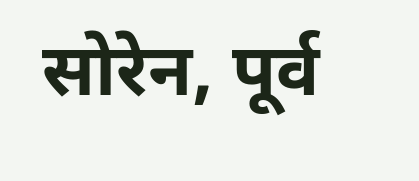सोरेन, पूर्व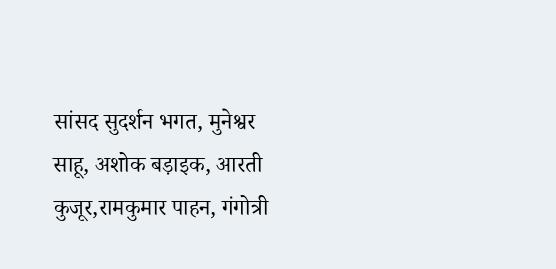सांसद सुदर्शन भगत, मुनेश्वर साहू, अशोक बड़ाइक, आरती कुजूर,रामकुमार पाहन, गंगोत्री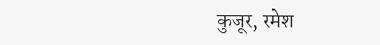कुजूर, रमेश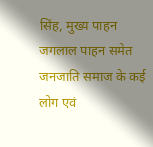सिंह, मुख्य पाहन जगलाल पाहन समेत जनजाति समाज के कई लोग एवं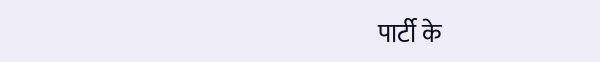पार्टी के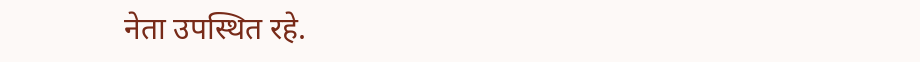नेता उपस्थित रहे.